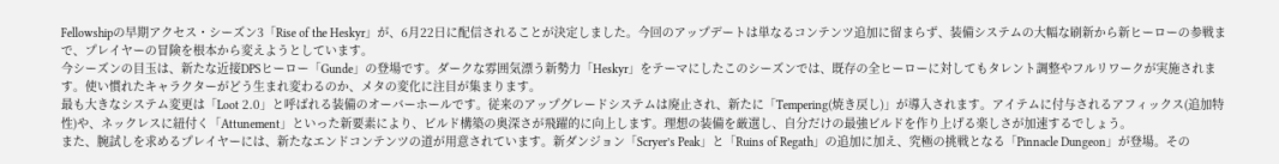Fellowshipの早期アクセス・シーズン3「Rise of the Heskyr」が、6月22日に配信されることが決定しました。今回のアップデートは単なるコンテンツ追加に留まらず、装備システムの大幅な刷新から新ヒーローの参戦まで、プレイヤーの冒険を根本から変えようとしています。
今シーズンの目玉は、新たな近接DPSヒーロー「Gunde」の登場です。ダークな雰囲気漂う新勢力「Heskyr」をテーマにしたこのシーズンでは、既存の全ヒーローに対してもタレント調整やフルリワークが実施されます。使い慣れたキャラクターがどう生まれ変わるのか、メタの変化に注目が集まります。
最も大きなシステム変更は「Loot 2.0」と呼ばれる装備のオーバーホールです。従来のアップグレードシステムは廃止され、新たに「Tempering(焼き戻し)」が導入されます。アイテムに付与されるアフィックス(追加特性)や、ネックレスに紐付く「Attunement」といった新要素により、ビルド構築の奥深さが飛躍的に向上します。理想の装備を厳選し、自分だけの最強ビルドを作り上げる楽しさが加速するでしょう。
また、腕試しを求めるプレイヤーには、新たなエンドコンテンツの道が用意されています。新ダンジョン「Scryer’s Peak」と「Ruins of Regath」の追加に加え、究極の挑戦となる「Pinnacle Dungeon」が登場。その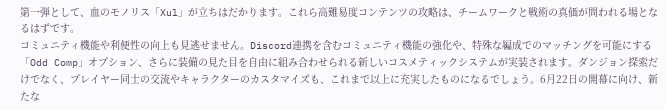第一弾として、血のモノリス「Xul」が立ちはだかります。これら高難易度コンテンツの攻略は、チームワークと戦術の真価が問われる場となるはずです。
コミュニティ機能や利便性の向上も見逃せません。Discord連携を含むコミュニティ機能の強化や、特殊な編成でのマッチングを可能にする「Odd Comp」オプション、さらに装備の見た目を自由に組み合わせられる新しいコスメティックシステムが実装されます。ダンジョン探索だけでなく、プレイヤー同士の交流やキャラクターのカスタマイズも、これまで以上に充実したものになるでしょう。6月22日の開幕に向け、新たな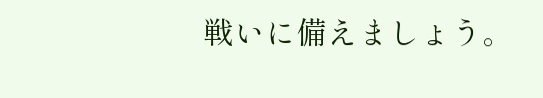戦いに備えましょう。